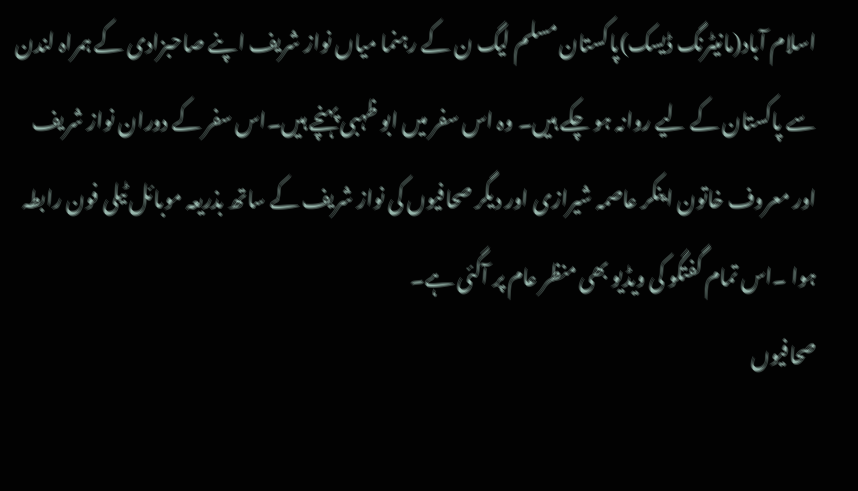اسلام آباد(مانیٹرنگ ڈیسک)پاکستان مسلم لیگ ن کے رہنما میاں نواز شریف اپنے صاحبزادی کے ہمراہ لندن سے پاکستان کے لیے روانہ ہو چکے ہیں۔ وہ اس سفر میں ابو ظہبی پہنچے ہیں۔اس سفر کے دوران نواز شریف اور معروف خاتون اینکر عاصمہ شیرازی اور دیگر صحافیوں کی نواز شریف کے ساتھ بذریعہ موبائل ٹیلی فون رابطہ ہوا ۔اس تمام گفتگو کی ویڈیو بھی منظر عام پر آگئی ہے۔
صحافیوں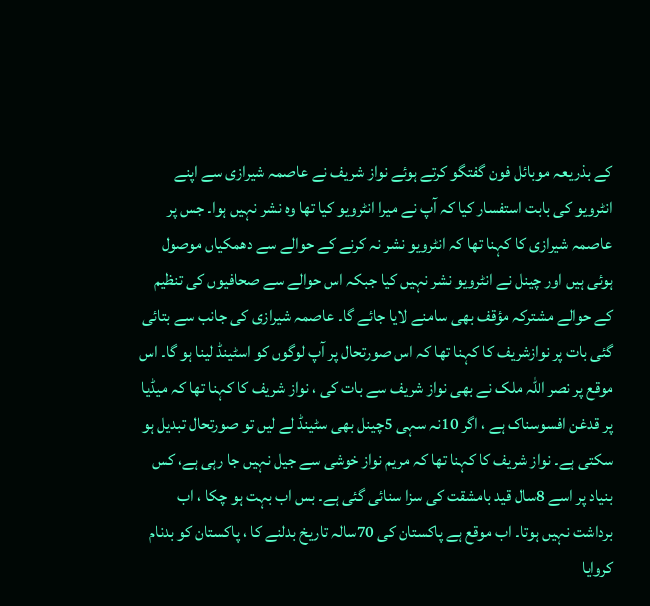کے بذریعہ موبائل فون گفتگو کرتے ہوئے نواز شریف نے عاصمہ شیرازی سے اپنے انٹرویو کی بابت استفسار کیا کہ آپ نے میرا انٹرویو کیا تھا وہ نشر نہیں ہوا۔ جس پر عاصمہ شیرازی کا کہنا تھا کہ انٹرویو نشر نہ کرنے کے حوالے سے دھمکیاں موصول ہوئی ہیں اور چینل نے انٹرویو نشر نہیں کیا جبکہ اس حوالے سے صحافیوں کی تنظیم کے حوالے مشترکہ مؤقف بھی سامنے لایا جائے گا۔ عاصمہ شیرازی کی جانب سے بتائی گئی بات پر نوازشریف کا کہنا تھا کہ اس صورتحال پر آپ لوگوں کو اسٹینڈ لینا ہو گا۔ اس موقع پر نصر اللہ ملک نے بھی نواز شریف سے بات کی ، نواز شریف کا کہنا تھا کہ میڈیا پر قدغن افسوسناک ہے ، اگر 10نہ سہی 5چینل بھی سٹینڈ لے لیں تو صورتحال تبدیل ہو سکتی ہے۔ نواز شریف کا کہنا تھا کہ مریم نواز خوشی سے جیل نہیں جا رہی ہے، کس بنیاد پر اسے 8سال قید بامشقت کی سزا سنائی گئی ہے۔ بس اب بہت ہو چکا ، اب برداشت نہیں ہوتا۔ اب موقع ہے پاکستان کی 70سالہ تاریخ بدلنے کا ، پاکستان کو بدنام کروایا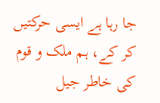جا رہا ہے ایسی حرکتیں کر کے، ہم ملک و قوم کی خاطر جیل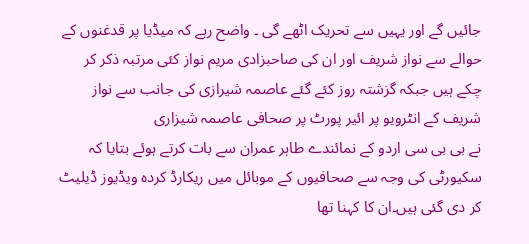جائیں گے اور یہیں سے تحریک اٹھے گی ۔ واضح رہے کہ میڈیا پر قدغنوں کے حوالے سے نواز شریف اور ان کی صاحبزادی مریم نواز کئی مرتبہ ذکر کر چکے ہیں جبکہ گزشتہ روز کئے گئے عاصمہ شیرازی کی جانب سے نواز شریف کے انٹرویو پر ائیر پورٹ پر صحافی عاصمہ شیزاری
نے بی بی سی اردو کے نمائندے طاہر عمران سے بات کرتے ہوئے بتایا کہ سکیورٹی کی وجہ سے صحافیوں کے موبائل میں ریکارڈ کردہ ویڈیوز ڈیلیٹ کر دی گئی ہیں۔ان کا کہنا تھا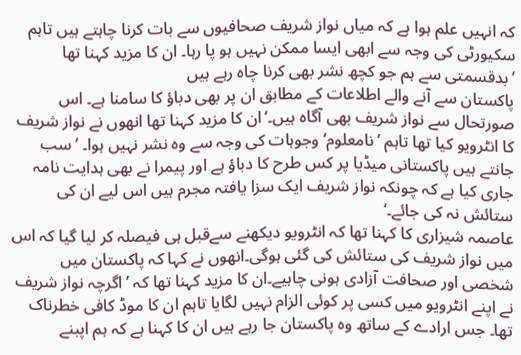کہ انہیں علم ہوا ہے کہ میاں نواز شریف صحافیوں سے بات کرنا چاہتے ہیں تاہم سکیورٹی کی وجہ سے ابھی ایسا ممکن نہیں ہو پا رہا۔ ان کا مزید کہنا تھا ’بدقسمتی سے ہم جو کچھ نشر بھی کرنا چاہ رہے ہیں
پاکستان سے آنے والے اطلاعات کے مطابق ان پر بھی دباؤ کا سامنا ہے۔ اس صورتحال سے نواز شریف بھی آگاہ ہیں۔‘ان کا مزید کہنا تھا انھوں نے نواز شریف کا انٹرویو کیا تھا تاہم ’نامعلوم‘ وجوہات کی وجہ سے وہ نشر نہیں ہوا۔ ’سب جانتے ہیں پاکستانی میڈیا پر کس طرح کا دباؤ ہے اور پیمرا نے بھی ہدایت نامہ جاری کیا ہے کہ چونکہ نواز شریف ایک سزا یافتہ مجرم ہیں اس لیے ان کی ستائش نہ کی جائے۔‘
عاصمہ شیزاری کا کہنا تھا کہ انٹرویو دیکھنے سےقبل ہی فیصلہ کر لیا گیا کہ اس میں نواز شریف کی ستائش کی گئی ہوگی۔انھوں نے کہا کہ پاکستان میں شخصی اور صحافت آزادی ہونی چاہیے۔ان کا مزید کہنا تھا کہ ’اگرچہ نواز شریف نے اپنے انٹرویو میں کسی پر کوئی الزام نہیں لگایا تاہم ان کا موڈ کافی خطرناک تھا۔ جس ارادے کے ساتھ وہ پاکستان جا رہے ہیں ان کا کہنا ہے کہ ہم اپبنے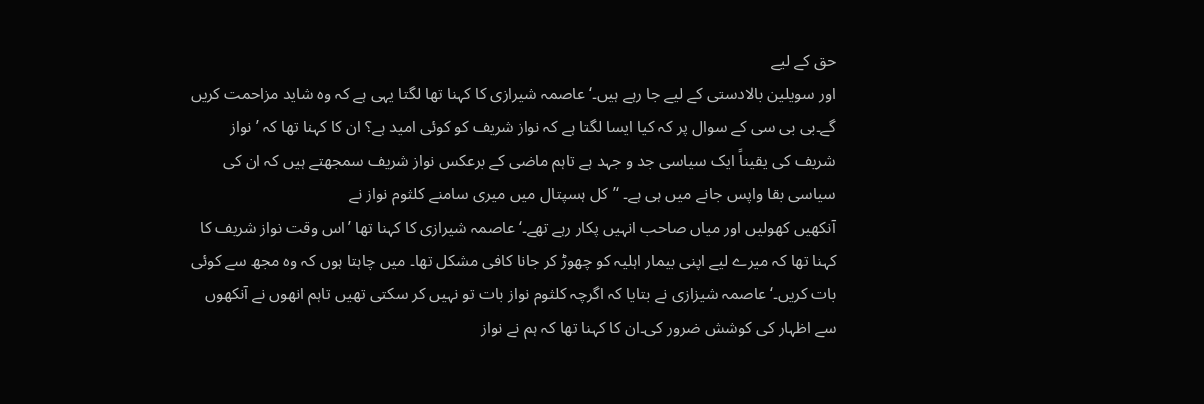حق کے لیے
اور سویلین بالادستی کے لیے جا رہے ہیں۔‘عاصمہ شیرازی کا کہنا تھا لگتا یہی ہے کہ وہ شاید مزاحمت کریں گے۔بی بی سی کے سوال پر کہ کیا ایسا لگتا ہے کہ نواز شریف کو کوئی امید ہے؟ ان کا کہنا تھا کہ ’نواز شریف کی یقیناً ایک سیاسی جد و جہد ہے تاہم ماضی کے برعکس نواز شریف سمجھتے ہیں کہ ان کی سیاسی بقا واپس جانے میں ہی ہے۔ ‘’کل ہسپتال میں میری سامنے کلثوم نواز نے
آنکھیں کھولیں اور میاں صاحب انہیں پکار رہے تھے۔‘عاصمہ شیرازی کا کہنا تھا ’اس وقت نواز شریف کا کہنا تھا کہ میرے لیے اپنی بیمار اہلیہ کو چھوڑ کر جانا کافی مشکل تھا۔ میں چاہتا ہوں کہ وہ مجھ سے کوئی بات کریں۔‘عاصمہ شیزازی نے بتایا کہ اگرچہ کلثوم نواز بات تو نہیں کر سکتی تھیں تاہم انھوں نے آنکھوں سے اظہار کی کوشش ضرور کی۔ان کا کہنا تھا کہ ہم نے نواز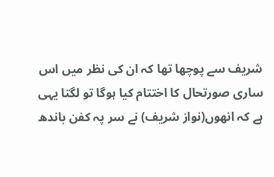شریف سے پوچھا تھا کہ ان کی نظر میں اس ساری صورتحال کا اختتام کیا ہوگا تو لگتا یہی ہے کہ انھوں(نواز شریف) نے سر پہ کفن باندھ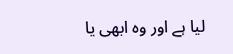لیا ہے اور وہ ابھی یا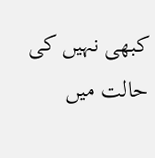کبھی نہیں کی حالت میں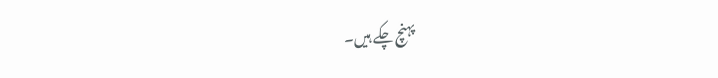پہنچ چکے ہیں۔